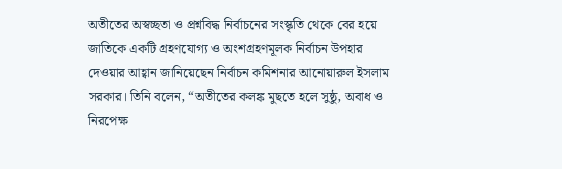অতীতের অস্বচ্ছতা ও প্রশ্নবিদ্ধ নির্বাচনের সংস্কৃতি থেকে বের হয়ে জাতিকে একটি গ্রহণযোগ্য ও অংশগ্রহণমূলক নির্বাচন উপহার দেওয়ার আহ্বান জানিয়েছেন নির্বাচন কমিশনার আনোয়ারুল ইসলাম সরকার। তিনি বলেন, “অতীতের কলঙ্ক মুছতে হলে সুষ্ঠু, অবাধ ও নিরপেক্ষ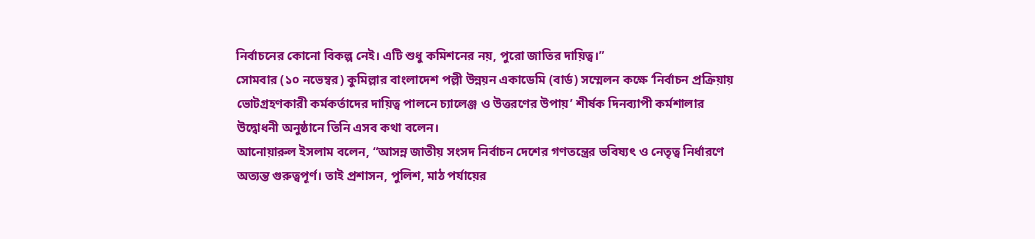নির্বাচনের কোনো বিকল্প নেই। এটি শুধু কমিশনের নয়, পুরো জাতির দায়িত্ব।”
সোমবার (১০ নভেম্বর) কুমিল্লার বাংলাদেশ পল্লী উন্নয়ন একাডেমি (বার্ড) সম্মেলন কক্ষে ‘নির্বাচন প্রক্রিয়ায় ভোটগ্রহণকারী কর্মকর্তাদের দায়িত্ব পালনে চ্যালেঞ্জ ও উত্তরণের উপায়’ শীর্ষক দিনব্যাপী কর্মশালার উদ্বোধনী অনুষ্ঠানে তিনি এসব কথা বলেন।
আনোয়ারুল ইসলাম বলেন, “আসন্ন জাতীয় সংসদ নির্বাচন দেশের গণতন্ত্রের ভবিষ্যৎ ও নেতৃত্ব নির্ধারণে অত্যন্ত গুরুত্বপূর্ণ। তাই প্রশাসন, পুলিশ, মাঠ পর্যায়ের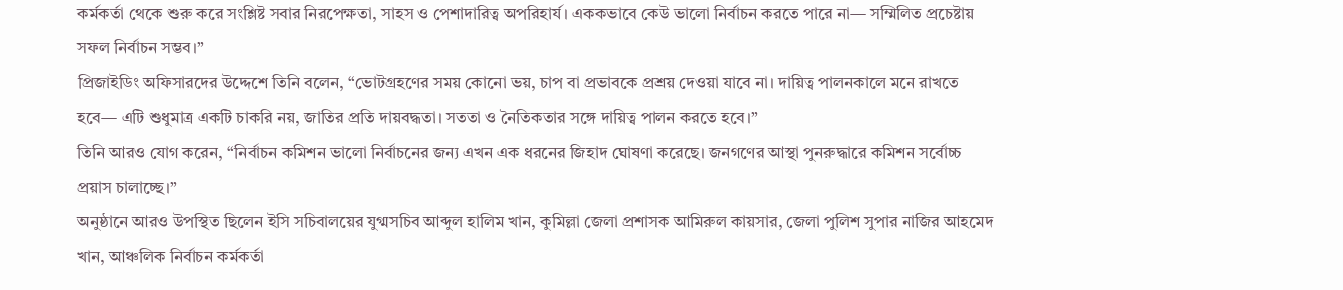কর্মকর্তা থেকে শুরু করে সংশ্লিষ্ট সবার নিরপেক্ষতা, সাহস ও পেশাদারিত্ব অপরিহার্য। এককভাবে কেউ ভালো নির্বাচন করতে পারে না— সম্মিলিত প্রচেষ্টায় সফল নির্বাচন সম্ভব।”
প্রিজাইডিং অফিসারদের উদ্দেশে তিনি বলেন, “ভোটগ্রহণের সময় কোনো ভয়, চাপ বা প্রভাবকে প্রশ্রয় দেওয়া যাবে না। দায়িত্ব পালনকালে মনে রাখতে হবে— এটি শুধুমাত্র একটি চাকরি নয়, জাতির প্রতি দায়বদ্ধতা। সততা ও নৈতিকতার সঙ্গে দায়িত্ব পালন করতে হবে।”
তিনি আরও যোগ করেন, “নির্বাচন কমিশন ভালো নির্বাচনের জন্য এখন এক ধরনের জিহাদ ঘোষণা করেছে। জনগণের আস্থা পুনরুদ্ধারে কমিশন সর্বোচ্চ প্রয়াস চালাচ্ছে।”
অনুষ্ঠানে আরও উপস্থিত ছিলেন ইসি সচিবালয়ের যুগ্মসচিব আব্দুল হালিম খান, কুমিল্লা জেলা প্রশাসক আমিরুল কায়সার, জেলা পুলিশ সুপার নাজির আহমেদ খান, আঞ্চলিক নির্বাচন কর্মকর্তা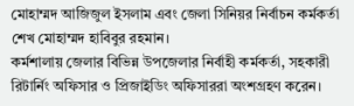মোহাম্মদ আজিজুল ইসলাম এবং জেলা সিনিয়র নির্বাচন কর্মকর্তা শেখ মোহাম্মদ হাবিবুর রহমান।
কর্মশালায় জেলার বিভিন্ন উপজেলার নির্বাহী কর্মকর্তা, সহকারী রিটার্নিং অফিসার ও প্রিজাইডিং অফিসাররা অংশগ্রহণ করেন।